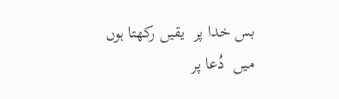بس خدا پر  یقیں رکھتا ہوں
میں  دُعا پر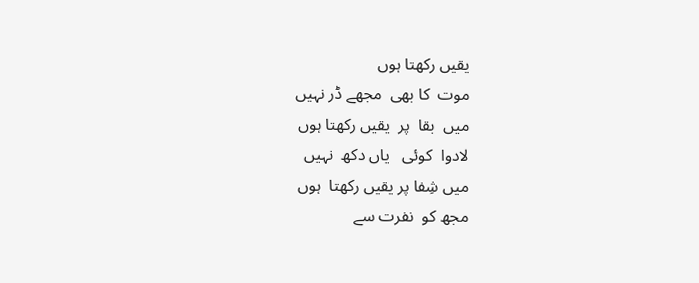یقیں رکھتا ہوں
موت  کا بھی  مجھے ڈر نہیں
میں  بقا  پر  یقیں رکھتا ہوں
لادوا  کوئی   یاں دکھ  نہیں
میں شِفا پر یقیں رکھتا  ہوں
مجھ کو  نفرت سے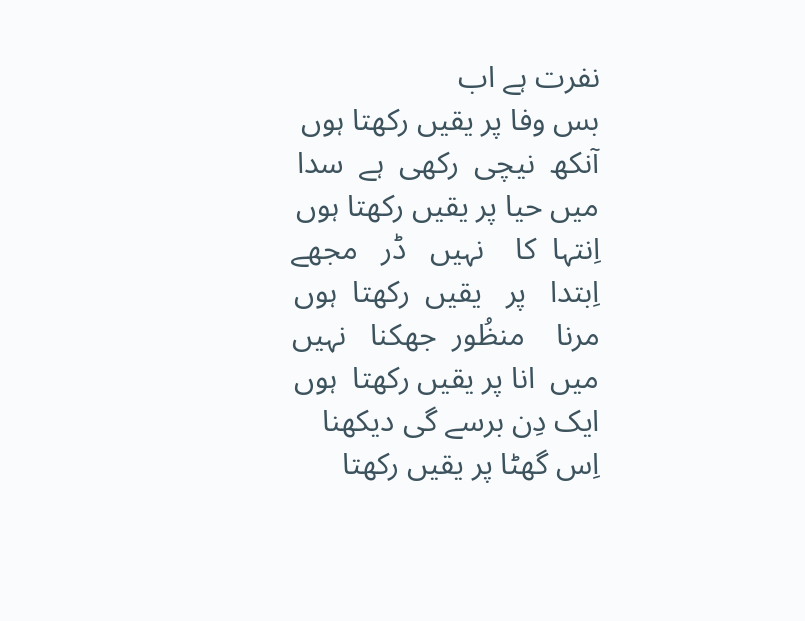نفرت ہے اب
بس وفا پر یقیں رکھتا ہوں
آنکھ  نیچی  رکھی  ہے  سدا
میں حیا پر یقیں رکھتا ہوں
اِنتہا  کا    نہیں   ڈر   مجھے
اِبتدا   پر   یقیں  رکھتا  ہوں
مرنا    منظُور  جھکنا   نہیں
میں  انا پر یقیں رکھتا  ہوں
ایک دِن برسے گی دیکھنا
اِس گھٹا پر یقیں رکھتا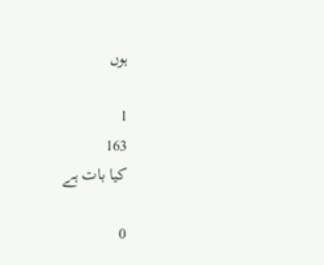ہوں

1
163
کیا بات ہے

0